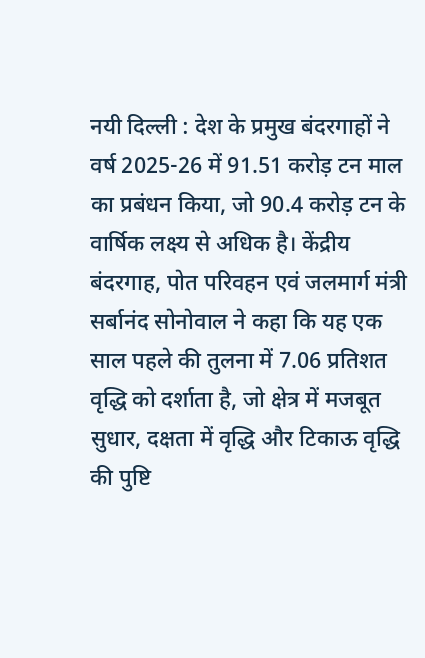नयी दिल्ली : देश के प्रमुख बंदरगाहों ने वर्ष 2025-26 में 91.51 करोड़ टन माल का प्रबंधन किया, जो 90.4 करोड़ टन के वार्षिक लक्ष्य से अधिक है। केंद्रीय बंदरगाह, पोत परिवहन एवं जलमार्ग मंत्री सर्बानंद सोनोवाल ने कहा कि यह एक साल पहले की तुलना में 7.06 प्रतिशत वृद्धि को दर्शाता है, जो क्षेत्र में मजबूत सुधार, दक्षता में वृद्धि और टिकाऊ वृद्धि की पुष्टि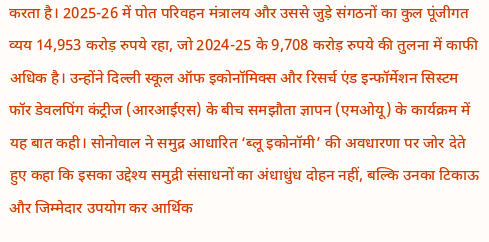करता है। 2025-26 में पोत परिवहन मंत्रालय और उससे जुड़े संगठनों का कुल पूंजीगत व्यय 14,953 करोड़ रुपये रहा, जो 2024-25 के 9,708 करोड़ रुपये की तुलना में काफी अधिक है। उन्होंने दिल्ली स्कूल ऑफ इकोनॉमिक्स और रिसर्च एंड इन्फॉर्मेशन सिस्टम फॉर डेवलपिंग कंट्रीज (आरआईएस) के बीच समझौता ज्ञापन (एमओयू) के कार्यक्रम में यह बात कही। सोनोवाल ने समुद्र आधारित ‘ब्लू इकोनॉमी’ की अवधारणा पर जोर देते हुए कहा कि इसका उद्देश्य समुद्री संसाधनों का अंधाधुंध दोहन नहीं, बल्कि उनका टिकाऊ और जिम्मेदार उपयोग कर आर्थिक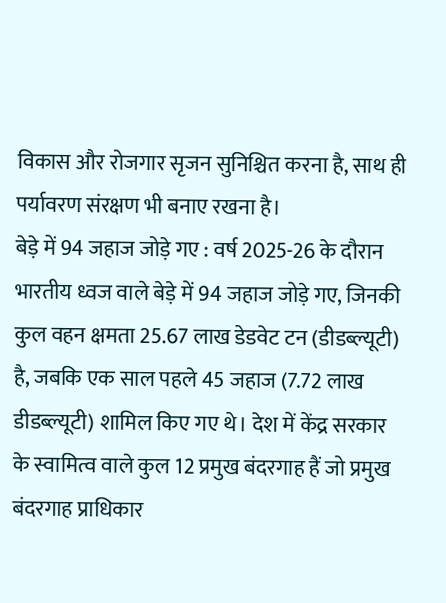विकास और रोजगार सृजन सुनिश्चित करना है, साथ ही पर्यावरण संरक्षण भी बनाए रखना है।
बेड़े में 94 जहाज जोड़े गए : वर्ष 2025-26 के दौरान भारतीय ध्वज वाले बेड़े में 94 जहाज जोड़े गए, जिनकी कुल वहन क्षमता 25.67 लाख डेडवेट टन (डीडब्ल्यूटी) है, जबकि एक साल पहले 45 जहाज (7.72 लाख डीडब्ल्यूटी) शामिल किए गए थे। देश में केंद्र सरकार के स्वामित्व वाले कुल 12 प्रमुख बंदरगाह हैं जो प्रमुख बंदरगाह प्राधिकार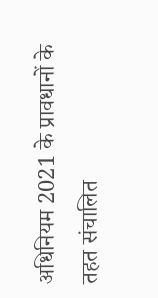अधिनियम 2021 के प्रावधानों के तहत संचालित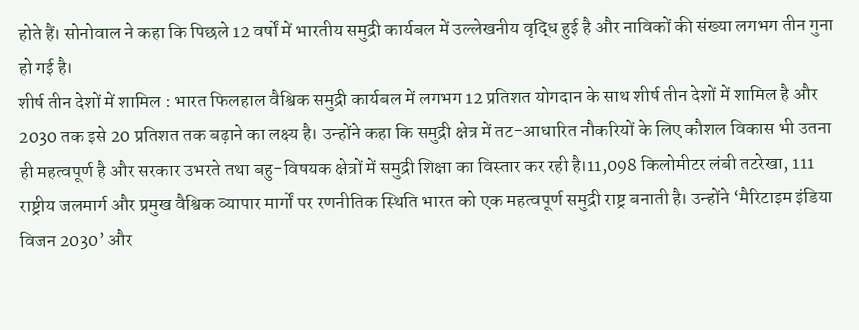होते हैं। सोनोवाल ने कहा कि पिछले 12 वर्षों में भारतीय समुद्री कार्यबल में उल्लेखनीय वृद्धि हुई है और नाविकों की संख्या लगभग तीन गुना हो गई है।
शीर्ष तीन देशों में शामिल : भारत फिलहाल वैश्विक समुद्री कार्यबल में लगभग 12 प्रतिशत योगदान के साथ शीर्ष तीन देशों में शामिल है और 2030 तक इसे 20 प्रतिशत तक बढ़ाने का लक्ष्य है। उन्होंने कहा कि समुद्री क्षेत्र में तट-आधारित नौकरियों के लिए कौशल विकास भी उतना ही महत्वपूर्ण है और सरकार उभरते तथा बहु-विषयक क्षेत्रों में समुद्री शिक्षा का विस्तार कर रही है।11,098 किलोमीटर लंबी तटरेखा, 111 राष्ट्रीय जलमार्ग और प्रमुख वैश्विक व्यापार मार्गों पर रणनीतिक स्थिति भारत को एक महत्वपूर्ण समुद्री राष्ट्र बनाती है। उन्होंने ‘मैरिटाइम इंडिया विजन 2030’ और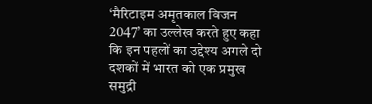‘मैरिटाइम अमृतकाल विजन 2047’ का उल्लेख करते हुए कहा कि इन पहलों का उद्देश्य अगले दो दशकों में भारत को एक प्रमुख समुद्री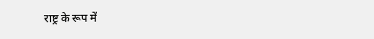राष्ट्र के रूप में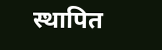स्थापित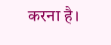करना है।